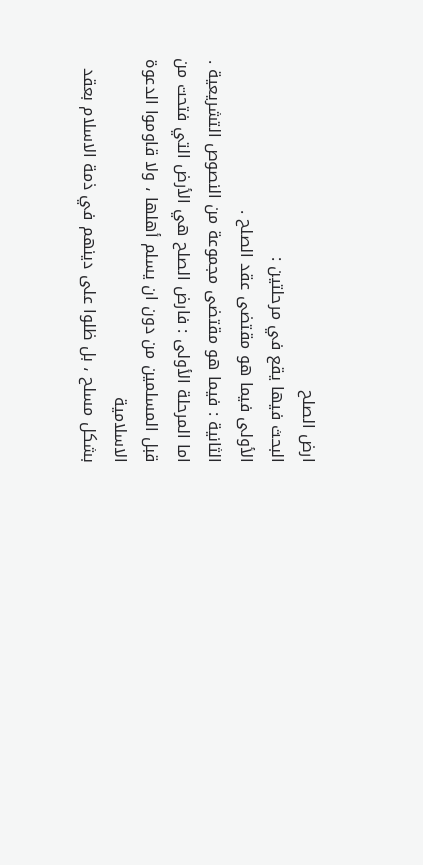ارض الصلح
البحث فيها يقع في مرحلتين :
الأولى فيما هو مقتضى عقد الصلح .
الثانية : فيما هو مقتضى مجموعة من النصوص التشريعية .
اما المرحلة الأولى : فارض الصلح هي الأرض التي فتحت من
قبل المسلمين من دون ان يسلم أهلها ، ولا قاوموا الدعوة الاسلامية
بشكل مسلح ، بل ظلوا على دينهم في ذمة الاسلام بعقد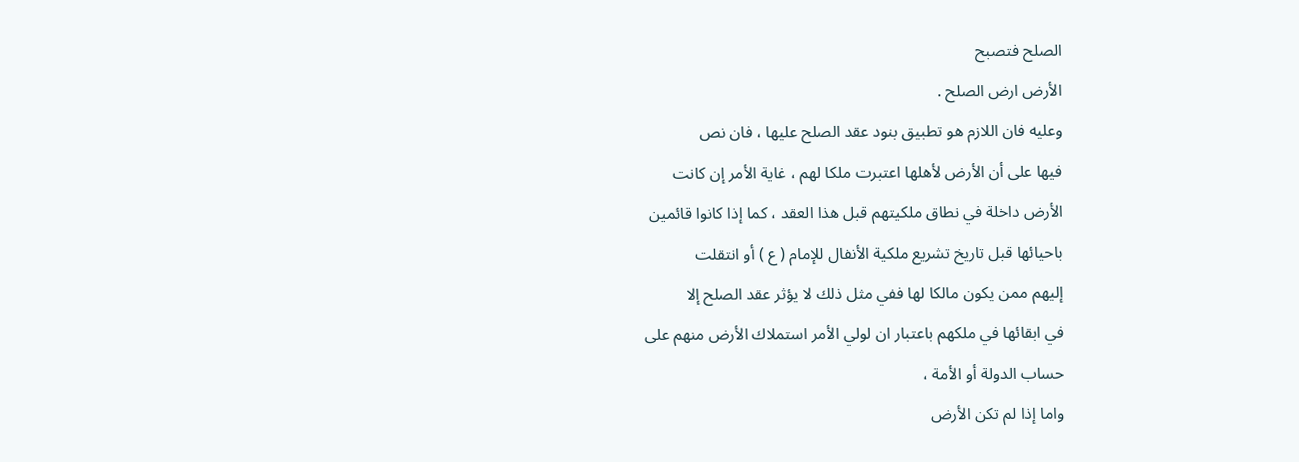الصلح فتصبح
الأرض ارض الصلح .
وعليه فان اللازم هو تطبيق بنود عقد الصلح عليها ، فان نص
فيها على أن الأرض لأهلها اعتبرت ملكا لهم ، غاية الأمر إن كانت
الأرض داخلة في نطاق ملكيتهم قبل هذا العقد ، كما إذا كانوا قائمين
باحيائها قبل تاريخ تشريع ملكية الأنفال للإمام ( ع ) أو انتقلت
إليهم ممن يكون مالكا لها ففي مثل ذلك لا يؤثر عقد الصلح إلا
في ابقائها في ملكهم باعتبار ان لولي الأمر استملاك الأرض منهم على
حساب الدولة أو الأمة ،
واما إذا لم تكن الأرض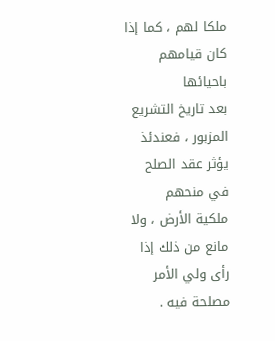ملكا لهم ، كما إذا كان قيامهم باحيائها
بعد تاريخ التشريع المزبور ، فعندئذ يؤثر عقد الصلح في منحهم
ملكية الأرض ، ولا مانع من ذلك إذا رأى ولي الأمر مصلحة فيه .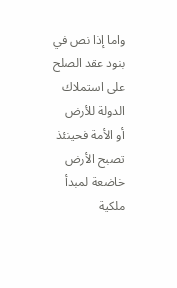واما إذا نص في بنود عقد الصلح على استملاك الدولة للأرض
أو الأمة فحينئذ تصبح الأرض خاضعة لمبدأ ملكية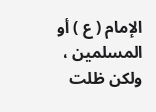الإمام ( ع ) أو
المسلمين ، ولكن ظلت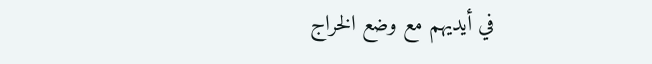في أيديهم مع وضع الخراج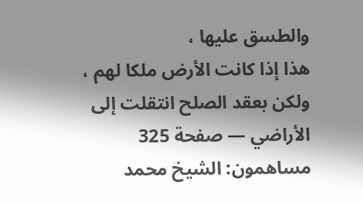والطسق عليها ،
هذا إذا كانت الأرض ملكا لهم ، ولكن بعقد الصلح انتقلت إلى
الأراضي — صفحة 325
مساهمون: الشيخ محمد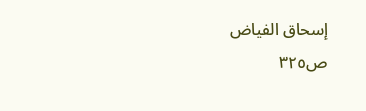إسحاق الفياض
ص٣٢٥